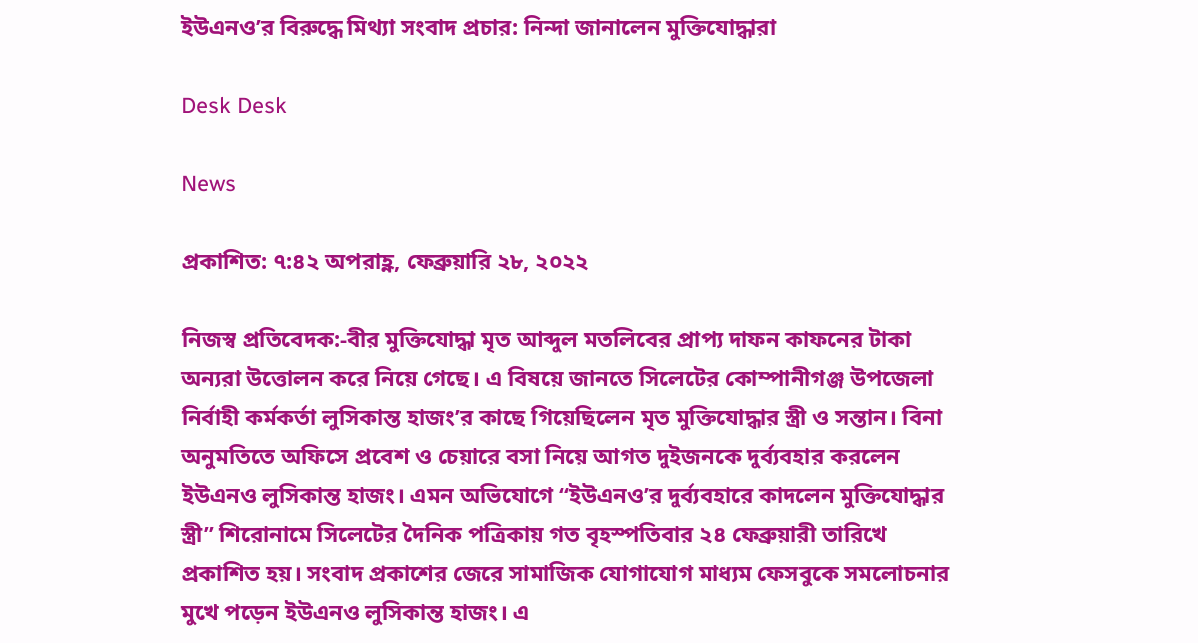ইউএনও’র বিরুদ্ধে মিথ্যা সংবাদ প্রচার: নিন্দা জানালেন মুক্তিযোদ্ধারা

Desk Desk

News

প্রকাশিত: ৭:৪২ অপরাহ্ণ, ফেব্রুয়ারি ২৮, ২০২২

নিজস্ব প্রতিবেদক:-বীর মুক্তিযোদ্ধা মৃত আব্দুল মতলিবের প্রাপ্য দাফন কাফনের টাকা অন্যরা উত্তোলন করে নিয়ে গেছে। এ বিষয়ে জানতে সিলেটের কোম্পানীগঞ্জ উপজেলা নির্বাহী কর্মকর্তা লুসিকান্ত হাজং’র কাছে গিয়েছিলেন মৃত মুক্তিযোদ্ধার স্ত্রী ও সন্তান। বিনা অনুমতিতে অফিসে প্রবেশ ও চেয়ারে বসা নিয়ে আগত দুইজনকে দুর্ব্যবহার করলেন ইউএনও লুসিকান্ত হাজং। এমন অভিযোগে “ইউএনও’র দুর্ব্যবহারে কাদলেন মুক্তিযোদ্ধার স্ত্রী” শিরোনামে সিলেটের দৈনিক পত্রিকায় গত বৃহস্পতিবার ২৪ ফেব্রুয়ারী তারিখে প্রকাশিত হয়। সংবাদ প্রকাশের জেরে সামাজিক যোগাযোগ মাধ্যম ফেসবুকে সমলোচনার মুখে পড়েন ইউএনও লুসিকান্ত হাজং। এ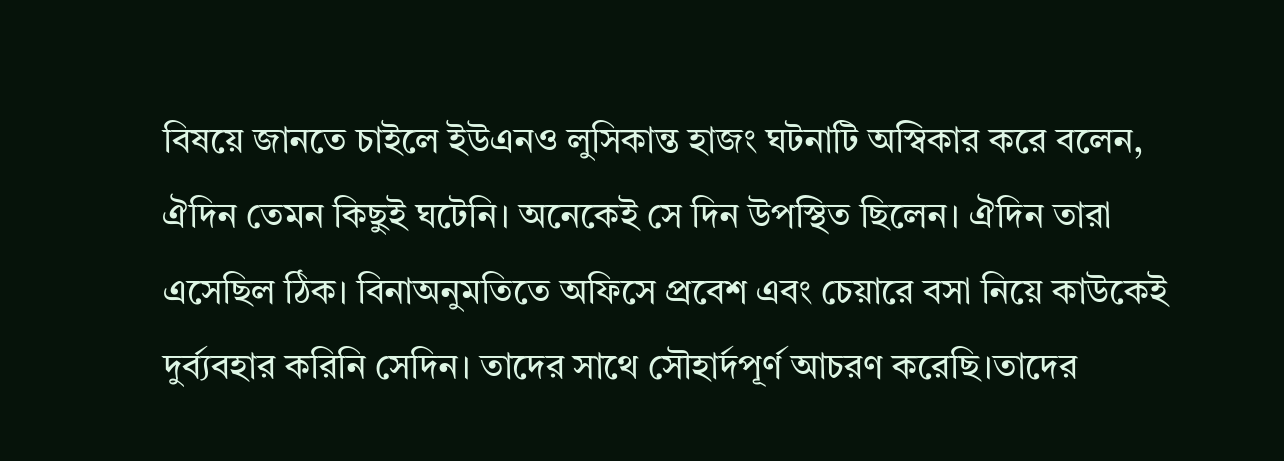বিষয়ে জানতে চাইলে ইউএনও লুসিকান্ত হাজং ঘটনাটি অস্বিকার করে বলেন, ঐদিন তেমন কিছুই ঘটেনি। অনেকেই সে দিন উপস্থিত ছিলেন। ঐদিন তারা এসেছিল ঠিক। বিনাঅনুমতিতে অফিসে প্রবেশ এবং চেয়ারে বসা নিয়ে কাউকেই দুর্ব্যবহার করিনি সেদিন। তাদের সাথে সৌহার্দপূর্ণ আচরণ করেছি।তাদের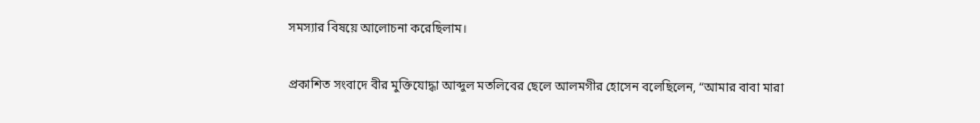সমস্যার বিষয়ে আলোচনা করেছিলাম।

প্রকাশিত সংবাদে বীর মুক্তিযোদ্ধা আব্দুল মতলিবের ছেলে আলমগীর হোসেন বলেছিলেন, “আমার বাবা মারা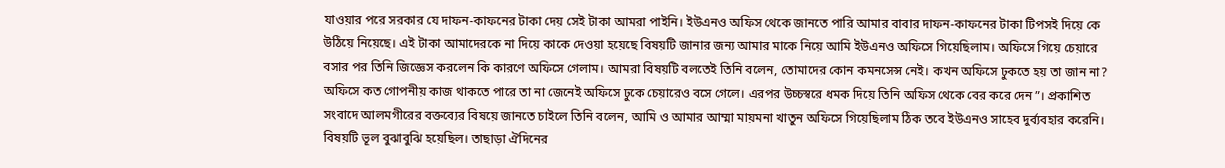যাওয়ার পরে সরকার যে দাফন-কাফনের টাকা দেয় সেই টাকা আমরা পাইনি। ইউএনও অফিস থেকে জানতে পারি আমার বাবার দাফন-কাফনের টাকা টিপসই দিয়ে কে উঠিয়ে নিয়েছে। এই টাকা আমাদেরকে না দিয়ে কাকে দেওয়া হয়েছে বিষয়টি জানার জন্য আমার মাকে নিয়ে আমি ইউএনও অফিসে গিয়েছিলাম। অফিসে গিয়ে চেয়ারে বসার পর তিনি জিজ্ঞেস করলেন কি কারণে অফিসে গেলাম। আমরা বিষয়টি বলতেই তিনি বলেন, তোমাদের কোন কমনসেন্স নেই। কখন অফিসে ঢুকতে হয় তা জান না? অফিসে কত গোপনীয় কাজ থাকতে পারে তা না জেনেই অফিসে ঢুকে চেয়ারেও বসে গেলে। এরপর উচ্চস্বরে ধমক দিয়ে তিনি অফিস থেকে বের করে দেন”। প্রকাশিত সংবাদে আলমগীরের বক্তব্যের বিষয়ে জানতে চাইলে তিনি বলেন, আমি ও আমার আম্মা মায়মনা খাতুন অফিসে গিয়েছিলাম ঠিক তবে ইউএনও সাহেব দুর্ব্যবহার করেনি। বিষয়টি ভূল বুঝাবুঝি হয়েছিল। তাছাড়া ঐদিনের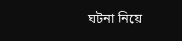ঘটনা নিয়ে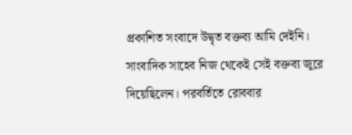প্রকাশিত সংবাদে উদ্বৃত বক্তব্য আমি দেইনি। সাংবাদিক সাহেব নিজ থেকেই সেই বক্তব্য জুরে দিয়েছিলেন। পরবর্তিতে রোববার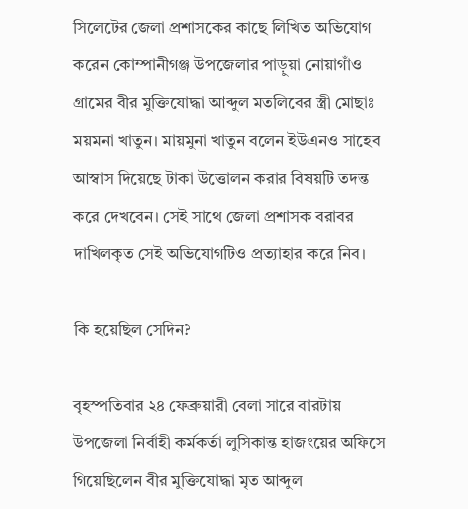সিলেটের জেলা প্রশাসকের কাছে লিখিত অভিযোগ করেন কোম্পানীগঞ্জ উপজেলার পাড়ুয়া নোয়াগাঁও গ্রামের বীর মুক্তিযোদ্ধা আব্দুল মতলিবের স্ত্রী মোছাঃ ময়মনা খাতুন। মায়মুনা খাতুন বলেন ইউএনও সাহেব আস্বাস দিয়েছে টাকা উত্তোলন করার বিষয়টি তদন্ত করে দেখবেন। সেই সাথে জেলা প্রশাসক বরাবর দাখিলকৃত সেই অভিযোগটিও প্রত্যাহার করে নিব।

কি হয়েছিল সেদিন?

বৃহস্পতিবার ২৪ ফেব্রুয়ারী বেলা সারে বারটায় উপজেলা নির্বাহী কর্মকর্তা লুসিকান্ত হাজংয়ের অফিসে গিয়েছিলেন বীর মুক্তিযোদ্ধা মৃত আব্দুল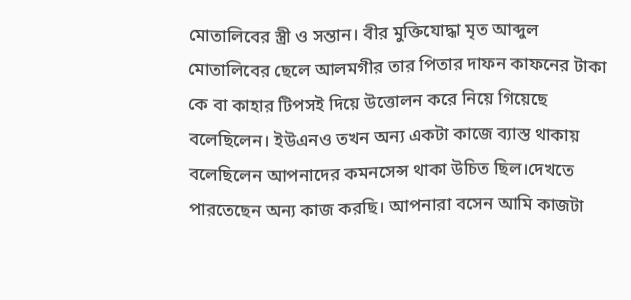মোতালিবের স্ত্রী ও সন্তান। বীর মুক্তিযোদ্ধা মৃত আব্দুল মোতালিবের ছেলে আলমগীর তার পিতার দাফন কাফনের টাকা কে বা কাহার টিপসই দিয়ে উত্তোলন করে নিয়ে গিয়েছে বলেছিলেন। ইউএনও তখন অন্য একটা কাজে ব্যাস্ত থাকায় বলেছিলেন আপনাদের কমনসেন্স থাকা উচিত ছিল।দেখতে পারতেছেন অন্য কাজ করছি। আপনারা বসেন আমি কাজটা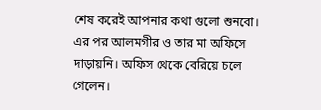শেষ করেই আপনার কথা গুলো শুনবো। এর পর আলমগীর ও তার মা অফিসে দাড়ায়নি। অফিস থেকে বেরিয়ে চলে গেলেন।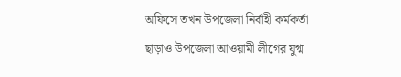অফিসে তখন উপজেলা নির্বাহী কর্মকর্তা ছাড়াও উপজেলা আওয়ামী লীগের যুগ্ম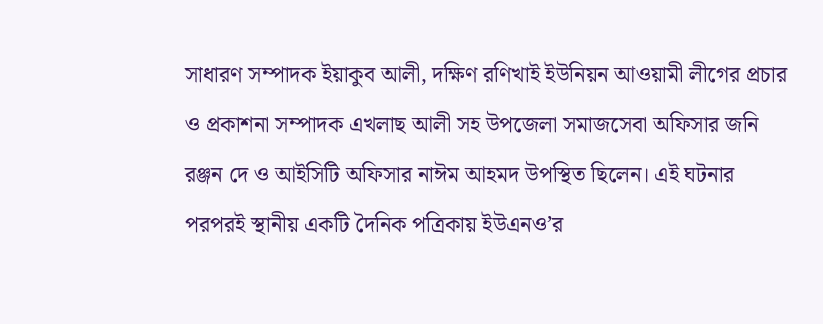সাধারণ সম্পাদক ইয়াকুব আলী, দক্ষিণ রণিখাই ইউনিয়ন আওয়ামী লীগের প্রচার ও প্রকাশনা সম্পাদক এখলাছ আলী সহ উপজেলা সমাজসেবা অফিসার জনি রঞ্জন দে ও আইসিটি অফিসার নাঈম আহমদ উপস্থিত ছিলেন। এই ঘটনার পরপরই স্থানীয় একটি দৈনিক পত্রিকায় ইউএনও’র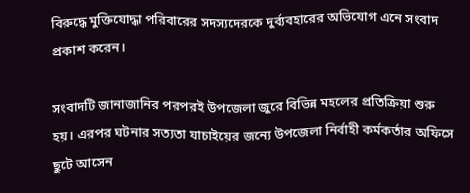বিরুদ্ধে মুক্তিযোদ্ধা পরিবারের সদস্যদেরকে দুর্ব্যবহারের অভিযোগ এনে সংবাদ প্রকাশ করেন।

সংবাদটি জানাজানির পরপরই উপজেলা জুরে বিভিন্ন মহলের প্রতিক্রিয়া শুরু হয়। এরপর ঘটনার সত্যতা যাচাইয়ের জন্যে উপজেলা নির্বাহী কর্মকর্তার অফিসে ছুটে আসেন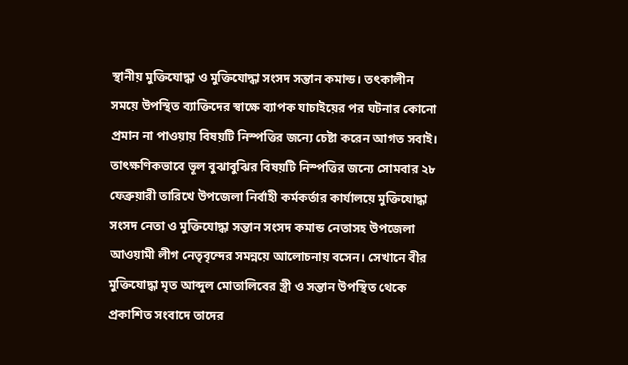স্থানীয় মুক্তিযোদ্ধা ও মুক্তিযোদ্ধা সংসদ সন্তান কমান্ড। তৎকালীন সময়ে উপস্থিত ব্যাক্তিদের স্বাক্ষে ব্যাপক যাচাইয়ের পর ঘটনার কোনো প্রমান না পাওয়ায় বিষয়টি নিস্পত্তির জন্যে চেষ্টা করেন আগত সবাই।
তাৎক্ষণিকভাবে ভূল বুঝাবুঝির বিষয়টি নিস্পত্তির জন্যে সোমবার ২৮ ফেব্রুয়ারী তারিখে উপজেলা নির্বাহী কর্মকর্তার কার্যালয়ে মুক্তিযোদ্ধা সংসদ নেতা ও মুক্তিযোদ্ধা সন্তান সংসদ কমান্ড নেতাসহ উপজেলা আওয়ামী লীগ নেতৃবৃন্দের সমন্নয়ে আলোচনায় বসেন। সেখানে বীর মুক্তিযোদ্ধা মৃত আব্দুল মোতালিবের স্ত্রী ও সন্তান উপস্থিত থেকে প্রকাশিত সংবাদে তাদের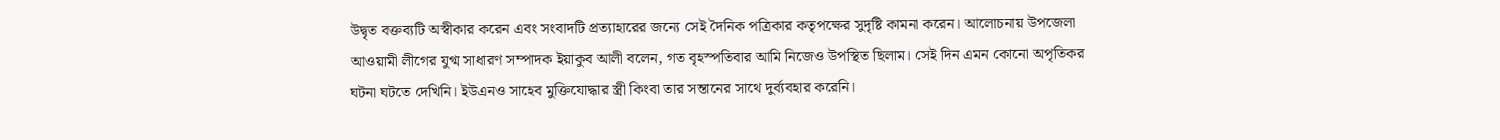উদ্বৃত বক্তব্যটি অস্বীকার করেন এবং সংবাদটি প্রত্যাহারের জন্যে সেই দৈনিক পত্রিকার কতৃপক্ষের সুদৃষ্টি কামনা করেন। আলোচনায় উপজেলা আওয়ামী লীগের যুগ্ম সাধারণ সম্পাদক ইয়াকুব আলী বলেন, গত বৃহস্পতিবার আমি নিজেও উপস্থিত ছিলাম। সেই দিন এমন কোনো অপৃতিকর ঘটনা ঘটতে দেখিনি। ইউএনও সাহেব মুক্তিযোদ্ধার স্ত্রী কিংবা তার সন্তানের সাথে দুর্ব্যবহার করেনি।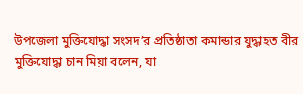উপজেলা মুক্তিযোদ্ধা সংসদ’র প্রতিষ্ঠাতা কমান্ডার যুদ্ধাহত বীর মুক্তিযোদ্ধা চান মিয়া বলেন, যা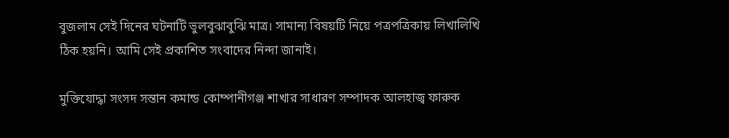বুজলাম সেই দিনের ঘটনাটি ভুলবুঝাবুঝি মাত্র। সামান্য বিষয়টি নিয়ে পত্রপত্রিকায় লিখালিখি ঠিক হয়নি। আমি সেই প্রকাশিত সংবাদের নিন্দা জানাই।

মুক্তিযোদ্ধা সংসদ সন্তান কমান্ড কোম্পানীগঞ্জ শাখার সাধারণ সম্পাদক আলহাজ্ব ফারুক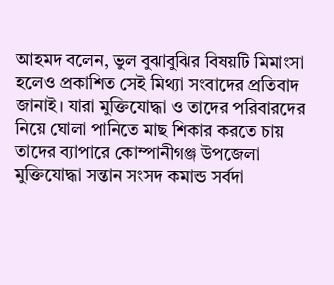আহমদ বলেন, ভুল বুঝাবুঝির বিষয়টি মিমাংসা হলেও প্রকাশিত সেই মিথ্যা সংবাদের প্রতিবাদ জানাই। যারা মুক্তিযোদ্ধা ও তাদের পরিবারদের নিয়ে ঘোলা পানিতে মাছ শিকার করতে চায় তাদের ব্যাপারে কোম্পানীগঞ্জ উপজেলা মুক্তিযোদ্ধা সন্তান সংসদ কমান্ড সর্বদা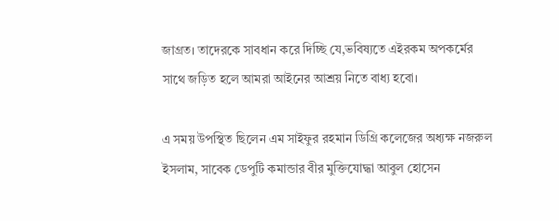জাগ্রত। তাদেরকে সাবধান করে দিচ্ছি যে,ভবিষ্যতে এইরকম অপকর্মের সাথে জড়িত হলে আমরা আইনের আশ্রয় নিতে বাধ্য হবো।

এ সময় উপস্থিত ছিলেন এম সাইফুর রহমান ডিগ্রি কলেজের অধ্যক্ষ নজরুল ইসলাম, সাবেক ডেপুটি কমান্ডার বীর মুক্তিযোদ্ধা আবুল হোসেন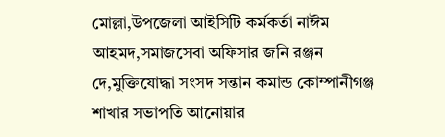মোল্লা,উপজেলা আইসিটি কর্মকর্তা নাঈম আহমদ,সমাজসেবা অফিসার জনি রঞ্জন দে,মুক্তিযোদ্ধা সংসদ সন্তান কমান্ড কোম্পানীগঞ্জ শাখার সভাপতি আনোয়ার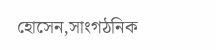হোসেন,সাংগঠনিক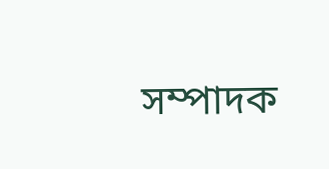সম্পাদক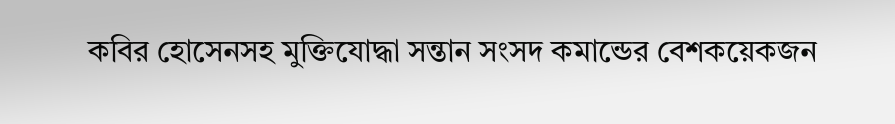কবির হোসেনসহ মুক্তিযোদ্ধা সন্তান সংসদ কমান্ডের বেশকয়েকজন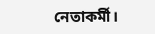নেতাকর্মী।